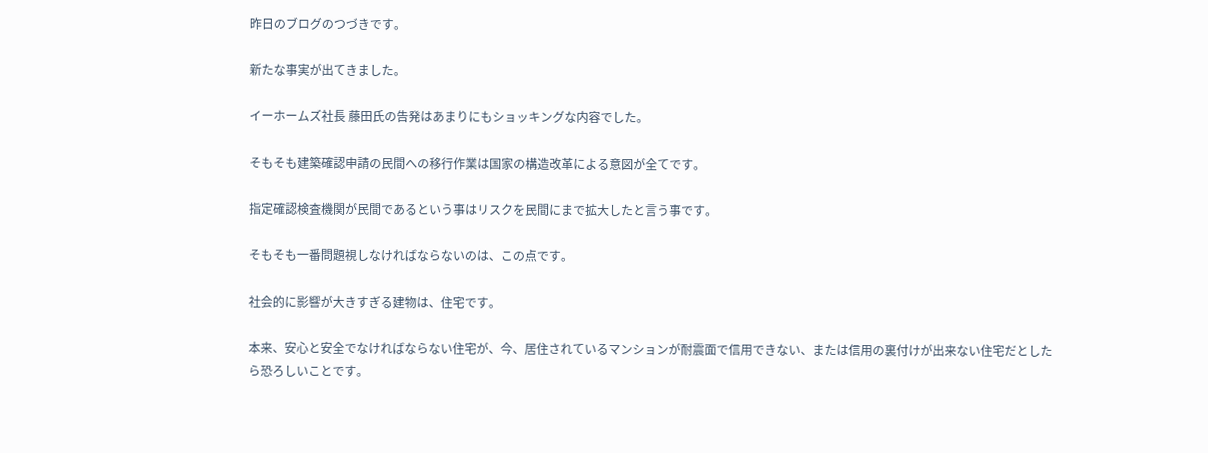昨日のブログのつづきです。

新たな事実が出てきました。

イーホームズ社長 藤田氏の告発はあまりにもショッキングな内容でした。

そもそも建築確認申請の民間への移行作業は国家の構造改革による意図が全てです。

指定確認検査機関が民間であるという事はリスクを民間にまで拡大したと言う事です。

そもそも一番問題視しなければならないのは、この点です。

社会的に影響が大きすぎる建物は、住宅です。

本来、安心と安全でなければならない住宅が、今、居住されているマンションが耐震面で信用できない、または信用の裏付けが出来ない住宅だとしたら恐ろしいことです。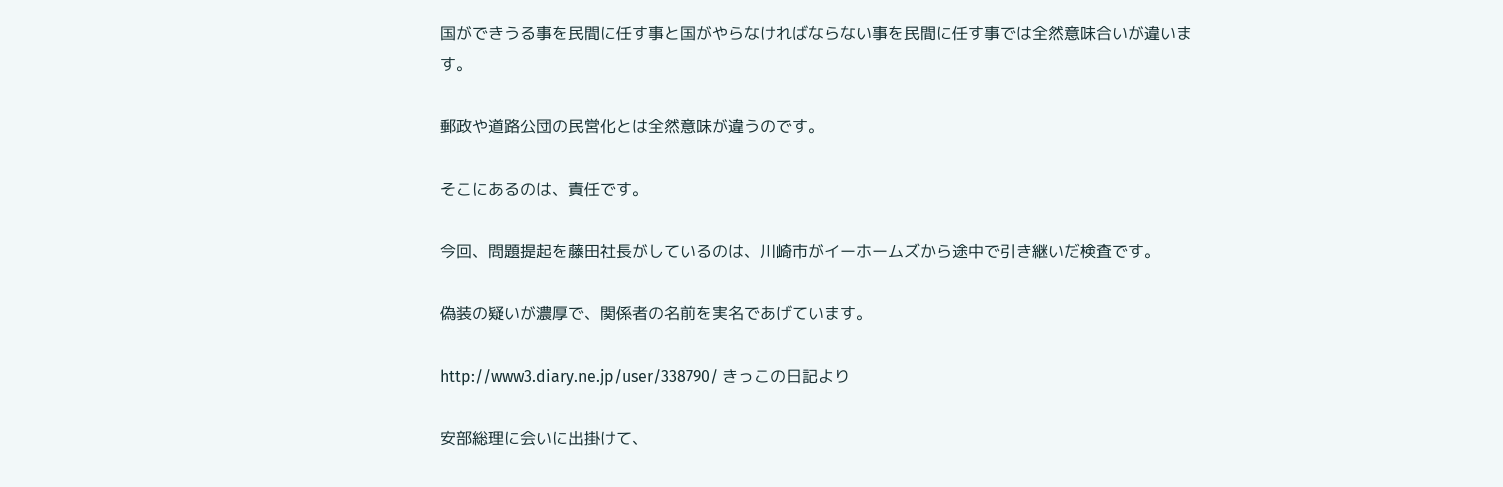国ができうる事を民間に任す事と国がやらなければならない事を民間に任す事では全然意味合いが違います。

郵政や道路公団の民営化とは全然意味が違うのです。

そこにあるのは、責任です。

今回、問題提起を藤田社長がしているのは、川崎市がイーホームズから途中で引き継いだ検査です。

偽装の疑いが濃厚で、関係者の名前を実名であげています。

http://www3.diary.ne.jp/user/338790/ きっこの日記より

安部総理に会いに出掛けて、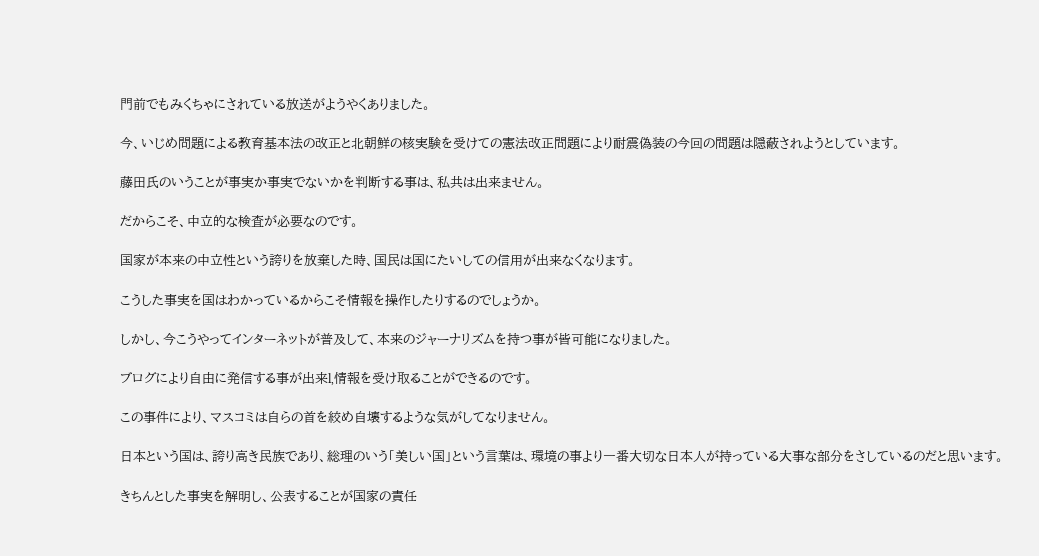門前でもみくちゃにされている放送がようやくありました。

今、いじめ問題による教育基本法の改正と北朝鮮の核実験を受けての憲法改正問題により耐震偽装の今回の問題は隠蔽されようとしています。

藤田氏のいうことが事実か事実でないかを判断する事は、私共は出来ません。

だからこそ、中立的な検査が必要なのです。

国家が本来の中立性という誇りを放棄した時、国民は国にたいしての信用が出来なくなります。

こうした事実を国はわかっているからこそ情報を操作したりするのでしょうか。

しかし、今こうやってインターネットが普及して、本来のジャーナリズムを持つ事が皆可能になりました。

ブログにより自由に発信する事が出来l,情報を受け取ることができるのです。

この事件により、マスコミは自らの首を絞め自壊するような気がしてなりません。

日本という国は、誇り高き民族であり、総理のいう「美しい国」という言葉は、環境の事より一番大切な日本人が持っている大事な部分をさしているのだと思います。

きちんとした事実を解明し、公表することが国家の責任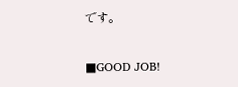です。


■GOOD JOB!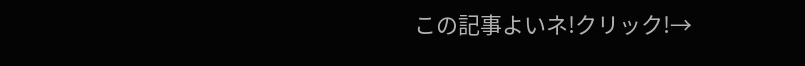この記事よいネ!クリック!→